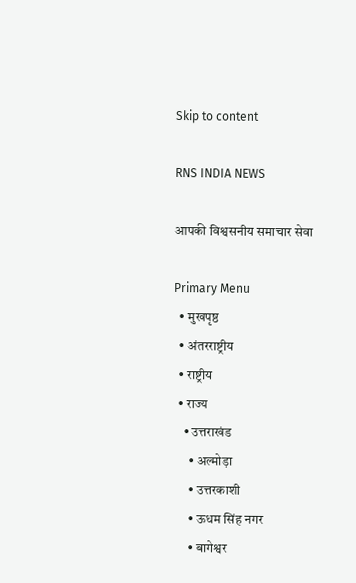Skip to content

RNS INDIA NEWS

आपकी विश्वसनीय समाचार सेवा

Primary Menu
  • मुखपृष्ठ
  • अंतरराष्ट्रीय
  • राष्ट्रीय
  • राज्य
    • उत्तराखंड
      • अल्मोड़ा
      • उत्तरकाशी
      • ऊधम सिंह नगर
      • बागेश्वर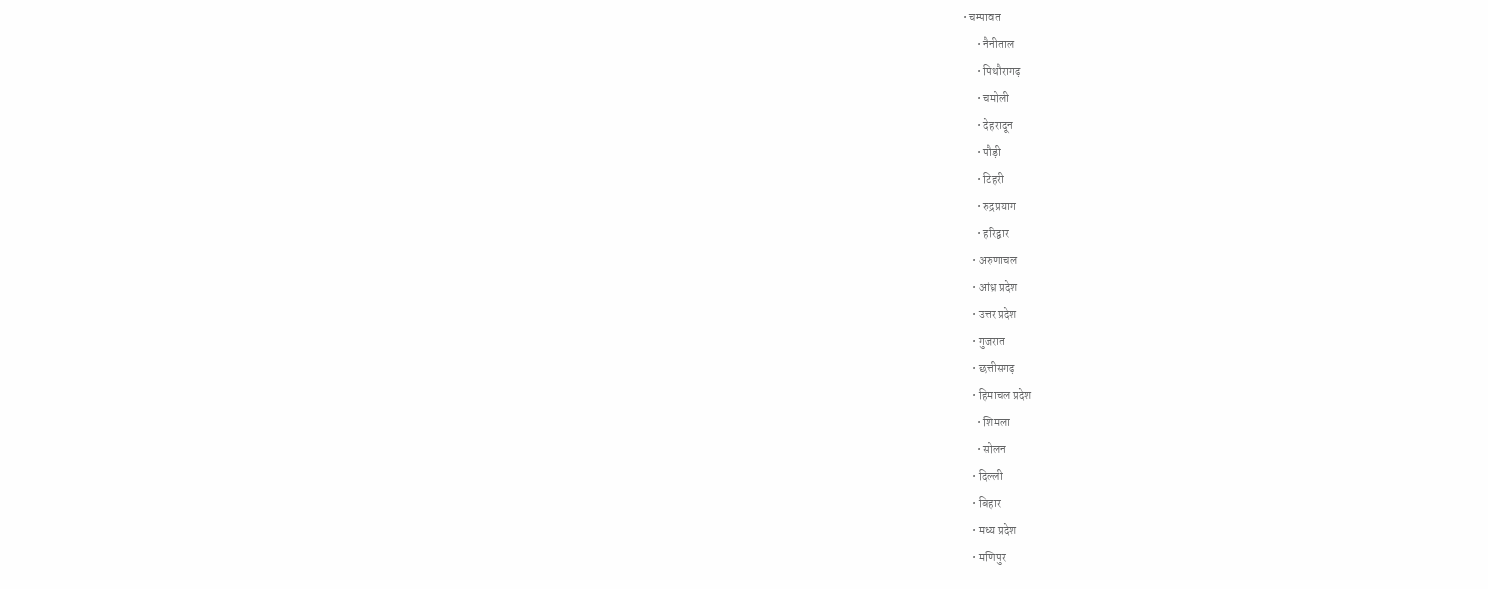• चम्पावत
      • नैनीताल
      • पिथौरागढ़
      • चमोली
      • देहरादून
      • पौड़ी
      • टिहरी
      • रुद्रप्रयाग
      • हरिद्वार
    • अरुणाचल
    • आंध्र प्रदेश
    • उत्तर प्रदेश
    • गुजरात
    • छत्तीसगढ़
    • हिमाचल प्रदेश
      • शिमला
      • सोलन
    • दिल्ली
    • बिहार
    • मध्य प्रदेश
    • मणिपुर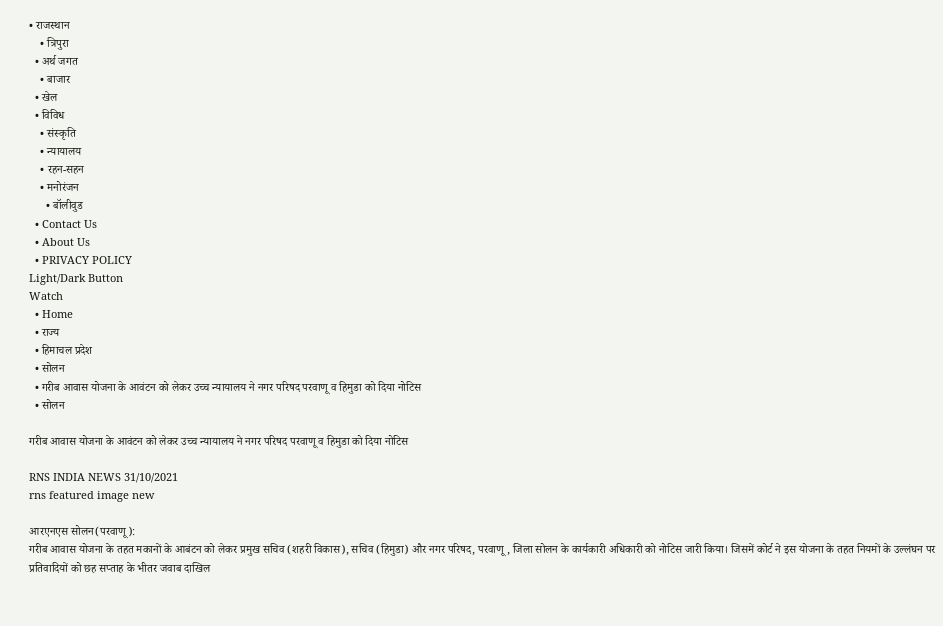• राजस्थान
    • त्रिपुरा
  • अर्थ जगत
    • बाजार
  • खेल
  • विविध
    • संस्कृति
    • न्यायालय
    • रहन-सहन
    • मनोरंजन
      • बॉलीवुड
  • Contact Us
  • About Us
  • PRIVACY POLICY
Light/Dark Button
Watch
  • Home
  • राज्य
  • हिमाचल प्रदेश
  • सोलन
  • गरीब आवास योजना के आवंटन को लेकर उच्च न्यायालय ने नगर परिषद परवाणू व हिमुडा को दिया नोटिस
  • सोलन

गरीब आवास योजना के आवंटन को लेकर उच्च न्यायालय ने नगर परिषद परवाणू व हिमुडा को दिया नोटिस

RNS INDIA NEWS 31/10/2021
rns featured image new

आरएनएस सोलन(परवाणू):
गरीब आवास योजना के तहत मकानों के आबंटन को लेकर प्रमुख सचिव (शहरी विकास), सचिव (हिमुडा) और नगर परिषद, परवाणू, जिला सोलन के कार्यकारी अधिकारी को नोटिस जारी किया। जिसमें कोर्ट ने इस योजना के तहत नियमों के उल्लंघन पर प्रतिवादियों को छह सप्ताह के भीतर जवाब दाखिल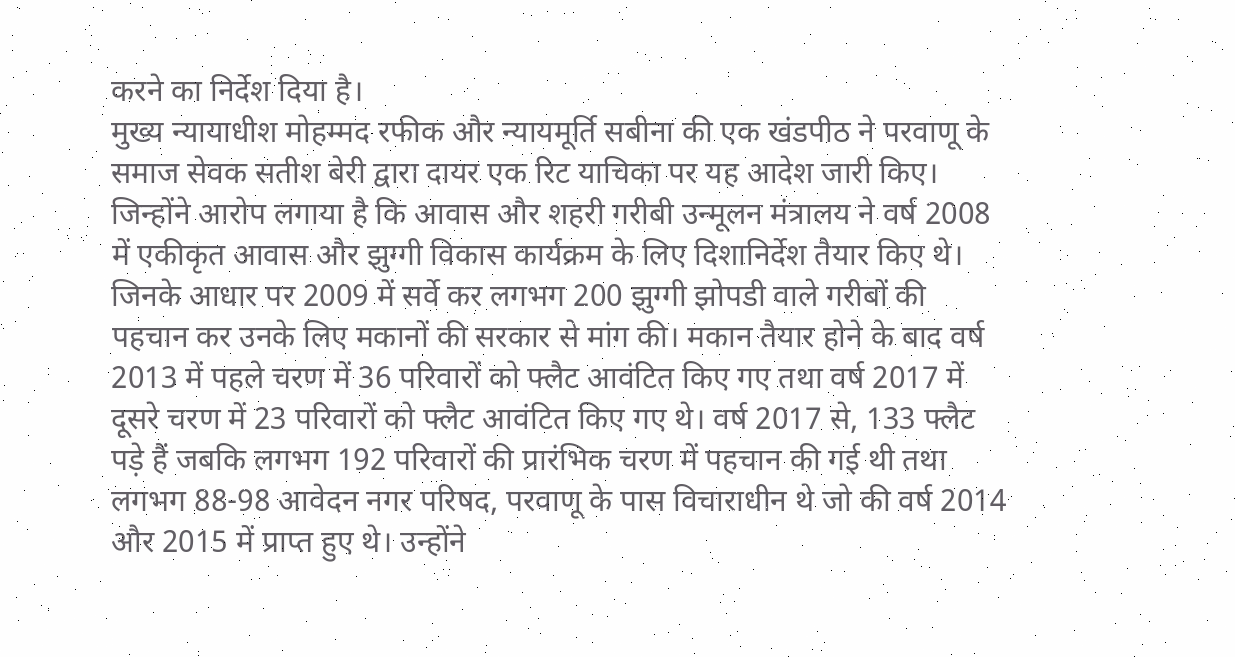करने का निर्देश दिया है।
मुख्य न्यायाधीश मोहम्मद रफीक और न्यायमूर्ति सबीना की एक खंडपीठ ने परवाणू के समाज सेवक सतीश बेरी द्वारा दायर एक रिट याचिका पर यह आदेश जारी किए। जिन्होंने आरोप लगाया है कि आवास और शहरी गरीबी उन्मूलन मंत्रालय ने वर्ष 2008 में एकीकृत आवास और झुग्गी विकास कार्यक्रम के लिए दिशानिर्देश तैयार किए थे। जिनके आधार पर 2009 में सर्वे कर लगभग 200 झुग्गी झोपडी वाले गरीबों की पहचान कर उनके लिए मकानों की सरकार से मांग की। मकान तैयार होने के बाद वर्ष 2013 में पहले चरण में 36 परिवारों को फ्लैट आवंटित किए गए तथा वर्ष 2017 में दूसरे चरण में 23 परिवारों को फ्लैट आवंटित किए गए थे। वर्ष 2017 से, 133 फ्लैट पड़े हैं जबकि लगभग 192 परिवारों की प्रारंभिक चरण में पहचान की गई थी तथा लगभग 88-98 आवेदन नगर परिषद, परवाणू के पास विचाराधीन थे जो की वर्ष 2014 और 2015 में प्राप्त हुए थे। उन्होंने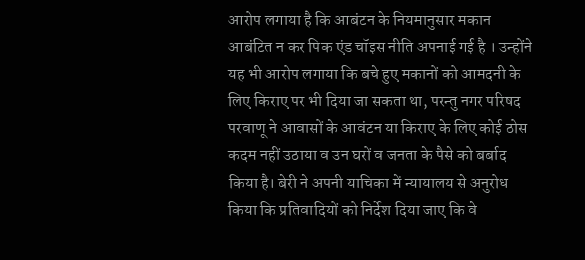आरोप लगाया है कि आबंटन के नियमानुसार मकान आबंटित न कर पिक एंड चॉइस नीति अपनाई गई है । उन्होंने यह भी आरोप लगाया कि बचे हुए मकानों को आमदनी के लिए किराए पर भी दिया जा सकता था, परन्तु नगर परिषद परवाणू ने आवासों के आवंटन या किराए के लिए कोई ठोस कदम नहीं उठाया व उन घरों व जनता के पैसे को बर्बाद किया है। बेरी ने अपनी याचिका में न्यायालय से अनुरोध किया कि प्रतिवादियों को निर्देश दिया जाए कि वे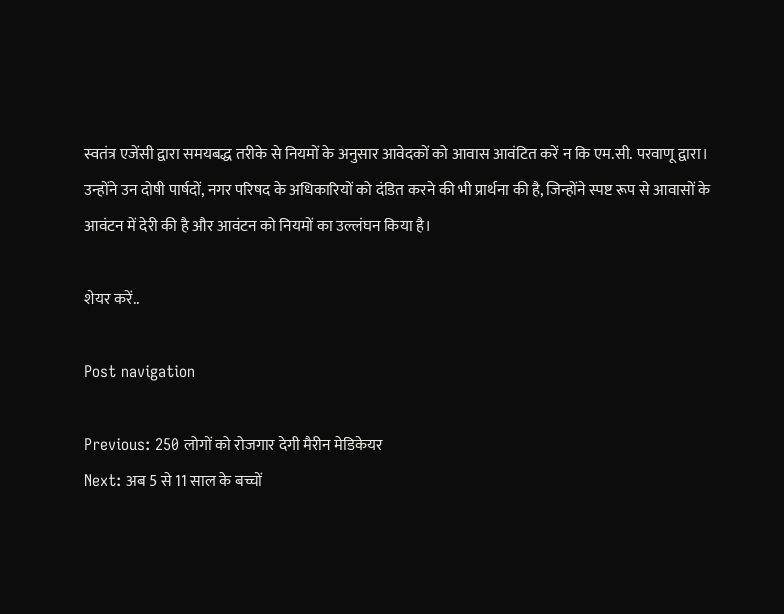स्वतंत्र एजेंसी द्वारा समयबद्ध तरीके से नियमों के अनुसार आवेदकों को आवास आवंटित करें न कि एम.सी. परवाणू द्वारा। उन्होंने उन दोषी पार्षदों, नगर परिषद के अधिकारियों को दंडित करने की भी प्रार्थना की है, जिन्होंने स्पष्ट रूप से आवासों के आवंटन में देरी की है और आवंटन को नियमों का उल्लंघन किया है।

शेयर करें..

Post navigation

Previous: 250 लोगों को रोजगार देगी मैरीन मेडिकेयर
Next: अब 5 से 11 साल के बच्चों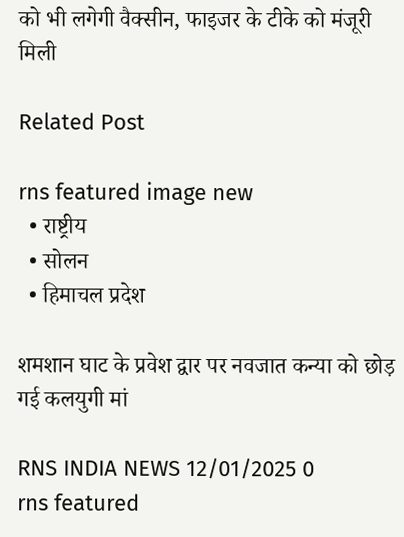को भी लगेगी वैक्सीन, फाइजर के टीके को मंजूरी मिली

Related Post

rns featured image new
  • राष्ट्रीय
  • सोलन
  • हिमाचल प्रदेश

शमशान घाट के प्रवेश द्वार पर नवजात कन्या को छोड़ गई कलयुगी मां

RNS INDIA NEWS 12/01/2025 0
rns featured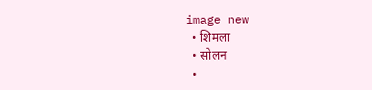image new
  • शिमला
  • सोलन
  •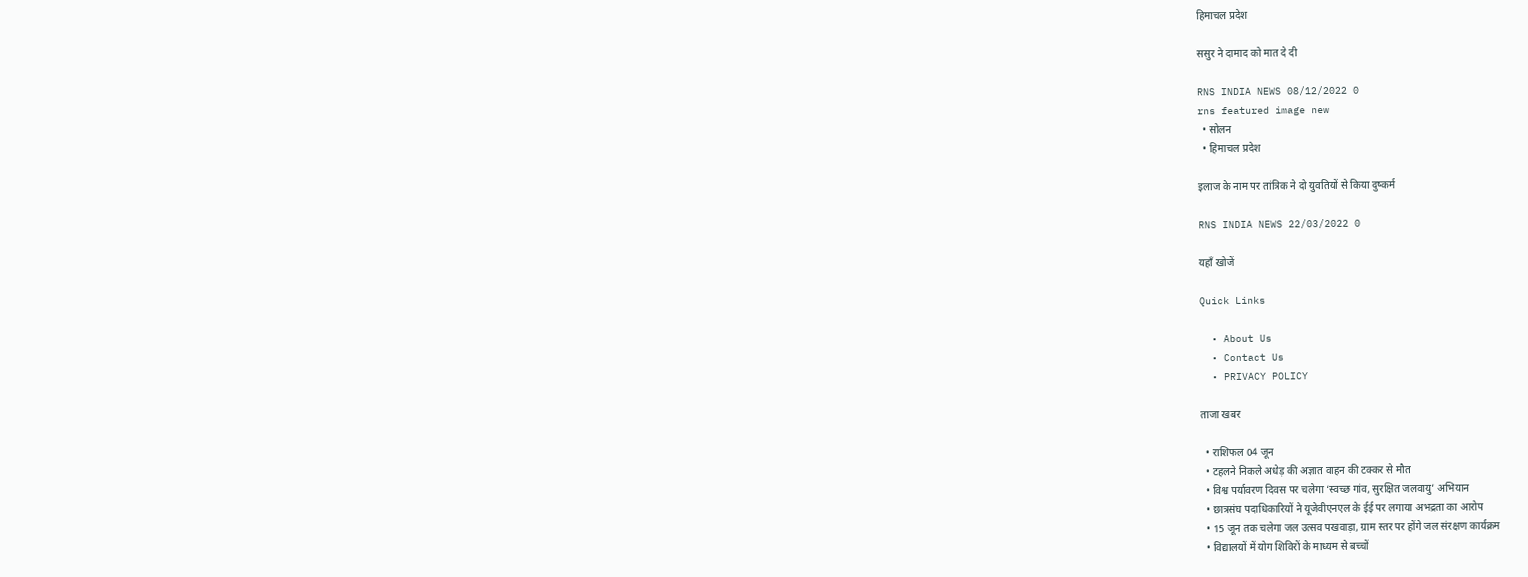हिमाचल प्रदेश

ससुर ने दामाद को मात दे दी

RNS INDIA NEWS 08/12/2022 0
rns featured image new
  • सोलन
  • हिमाचल प्रदेश

इलाज के नाम पर तांत्रिक ने दो युवतियों से किया दुष्कर्म

RNS INDIA NEWS 22/03/2022 0

यहाँ खोजें

Quick Links

  • About Us
  • Contact Us
  • PRIVACY POLICY

ताजा खबर

  • राशिफल 04 जून
  • टहलने निकले अधेड़ की अज्ञात वाहन की टक्कर से मौत
  • विश्व पर्यावरण दिवस पर चलेगा ‘स्वच्छ गांव, सुरक्षित जलवायु’ अभियान
  • छात्रसंघ पदाधिकारियों ने यूजेवीएनएल के ईई पर लगाया अभद्रता का आरोप
  • 15 जून तक चलेगा जल उत्सव पखवाड़ा, ग्राम स्तर पर होंगे जल संरक्षण कार्यक्रम
  • विद्यालयों में योग शिविरों के माध्यम से बच्चों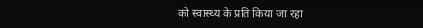को स्वास्थ्य के प्रति किया जा रहा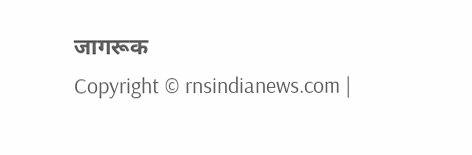जागरूक
Copyright © rnsindianews.com |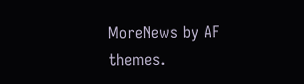MoreNews by AF themes.